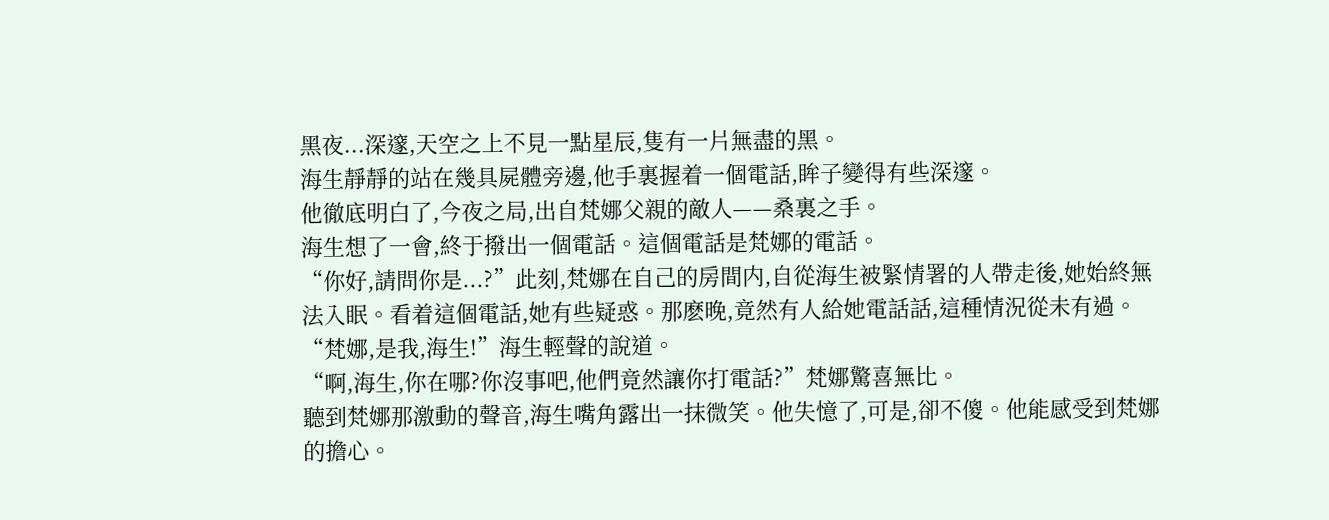黑夜...深邃,天空之上不見一點星辰,隻有一片無盡的黑。
海生靜靜的站在幾具屍體旁邊,他手裏握着一個電話,眸子變得有些深邃。
他徹底明白了,今夜之局,出自梵娜父親的敵人——桑裏之手。
海生想了一會,終于撥出一個電話。這個電話是梵娜的電話。
“你好,請問你是...?”此刻,梵娜在自己的房間内,自從海生被緊情署的人帶走後,她始終無法入眠。看着這個電話,她有些疑惑。那麽晚,竟然有人給她電話話,這種情況從未有過。
“梵娜,是我,海生!”海生輕聲的說道。
“啊,海生,你在哪?你沒事吧,他們竟然讓你打電話?”梵娜驚喜無比。
聽到梵娜那激動的聲音,海生嘴角露出一抹微笑。他失憶了,可是,卻不傻。他能感受到梵娜的擔心。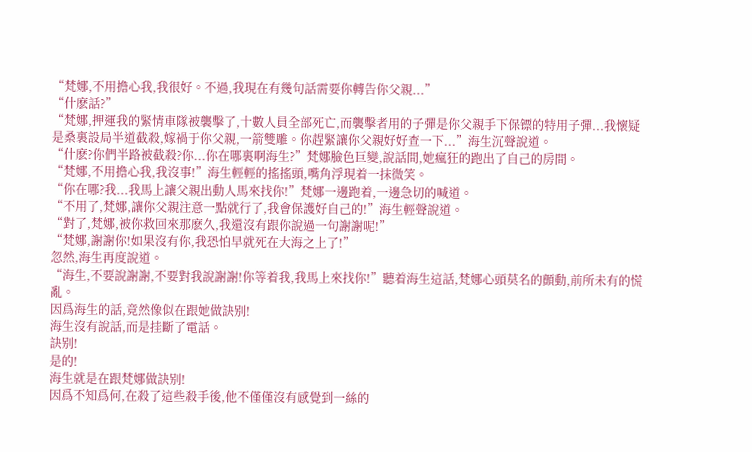“梵娜,不用擔心我,我很好。不過,我現在有幾句話需要你轉告你父親...”
“什麽話?”
“梵娜,押運我的緊情車隊被襲擊了,十數人員全部死亡,而襲擊者用的子彈是你父親手下保镖的特用子彈...我懷疑是桑裏設局半道截殺,嫁禍于你父親,一箭雙雕。你趕緊讓你父親好好查一下...”海生沉聲說道。
“什麽?你們半路被截殺?你...你在哪裏啊海生?”梵娜臉色巨變,說話間,她瘋狂的跑出了自己的房間。
“梵娜,不用擔心我,我沒事!”海生輕輕的搖搖頭,嘴角浮現着一抹微笑。
“你在哪?我...我馬上讓父親出動人馬來找你!”梵娜一邊跑着,一邊急切的喊道。
“不用了,梵娜,讓你父親注意一點就行了,我會保護好自己的!”海生輕聲說道。
“對了,梵娜,被你救回來那麽久,我還沒有跟你說過一句謝謝呢!”
“梵娜,謝謝你!如果沒有你,我恐怕早就死在大海之上了!”
忽然,海生再度說道。
“海生,不要說謝謝,不要對我說謝謝!你等着我,我馬上來找你!”聽着海生這話,梵娜心頭莫名的顫動,前所未有的慌亂。
因爲海生的話,竟然像似在跟她做訣别!
海生沒有說話,而是挂斷了電話。
訣别!
是的!
海生就是在跟梵娜做訣别!
因爲不知爲何,在殺了這些殺手後,他不僅僅沒有感覺到一絲的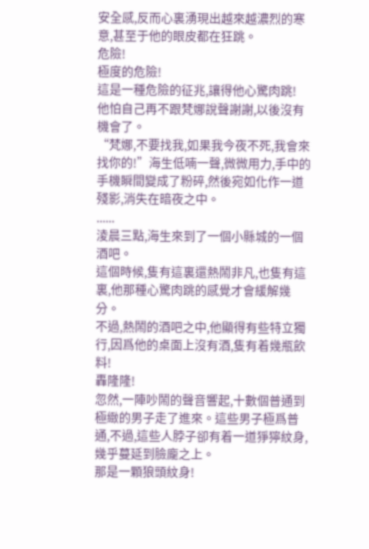安全感,反而心裏湧現出越來越濃烈的寒意,甚至于他的眼皮都在狂跳。
危險!
極度的危險!
這是一種危險的征兆,讓得他心驚肉跳!
他怕自己再不跟梵娜說聲謝謝,以後沒有機會了。
“梵娜,不要找我,如果我今夜不死,我會來找你的!”海生低喃一聲,微微用力,手中的手機瞬間變成了粉碎,然後宛如化作一道殘影,消失在暗夜之中。
......
淩晨三點,海生來到了一個小縣城的一個酒吧。
這個時候,隻有這裏還熱鬧非凡,也隻有這裏,他那種心驚肉跳的感覺才會緩解幾分。
不過,熱鬧的酒吧之中,他顯得有些特立獨行,因爲他的桌面上沒有酒,隻有着幾瓶飲料!
轟隆隆!
忽然,一陣吵鬧的聲音響起,十數個普通到極緻的男子走了進來。這些男子極爲普通,不過,這些人脖子卻有着一道猙獰紋身,幾乎蔓延到臉龐之上。
那是一顆狼頭紋身!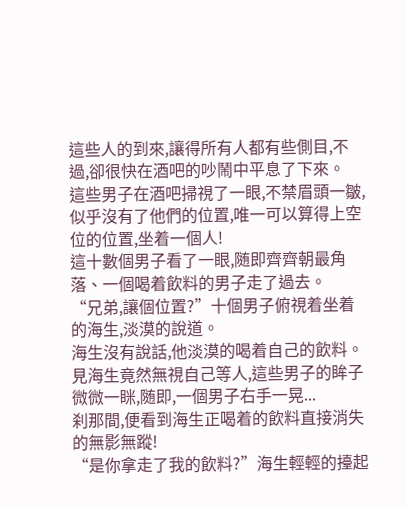這些人的到來,讓得所有人都有些側目,不過,卻很快在酒吧的吵鬧中平息了下來。
這些男子在酒吧掃視了一眼,不禁眉頭一皺,似乎沒有了他們的位置,唯一可以算得上空位的位置,坐着一個人!
這十數個男子看了一眼,随即齊齊朝最角落、一個喝着飲料的男子走了過去。
“兄弟,讓個位置?”十個男子俯視着坐着的海生,淡漠的說道。
海生沒有說話,他淡漠的喝着自己的飲料。
見海生竟然無視自己等人,這些男子的眸子微微一眯,随即,一個男子右手一晃...
刹那間,便看到海生正喝着的飲料直接消失的無影無蹤!
“是你拿走了我的飲料?”海生輕輕的擡起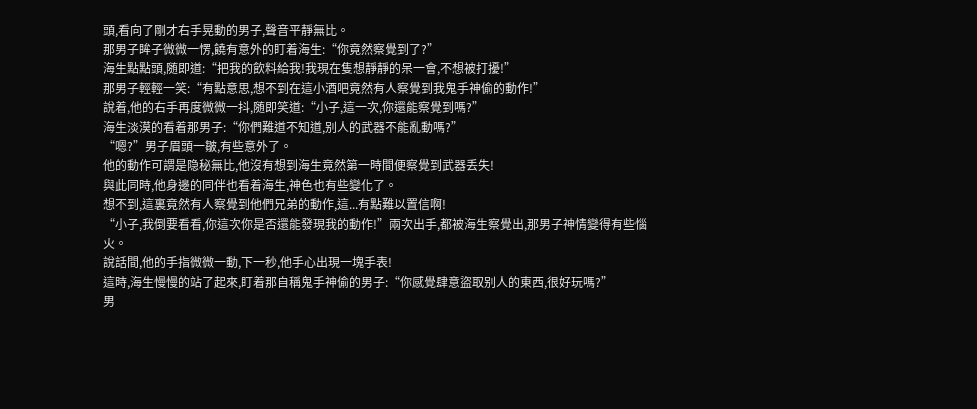頭,看向了剛才右手晃動的男子,聲音平靜無比。
那男子眸子微微一愣,饒有意外的盯着海生:“你竟然察覺到了?”
海生點點頭,随即道:“把我的飲料給我!我現在隻想靜靜的呆一會,不想被打擾!”
那男子輕輕一笑:“有點意思,想不到在這小酒吧竟然有人察覺到我鬼手神偷的動作!”
說着,他的右手再度微微一抖,随即笑道:“小子,這一次,你還能察覺到嗎?”
海生淡漠的看着那男子:“你們難道不知道,别人的武器不能亂動嗎?”
“嗯?”男子眉頭一皺,有些意外了。
他的動作可謂是隐秘無比,他沒有想到海生竟然第一時間便察覺到武器丢失!
與此同時,他身邊的同伴也看着海生,神色也有些變化了。
想不到,這裏竟然有人察覺到他們兄弟的動作,這...有點難以置信啊!
“小子,我倒要看看,你這次你是否還能發現我的動作!”兩次出手,都被海生察覺出,那男子神情變得有些惱火。
說話間,他的手指微微一動,下一秒,他手心出現一塊手表!
這時,海生慢慢的站了起來,盯着那自稱鬼手神偷的男子:“你感覺肆意盜取别人的東西,很好玩嗎?”
男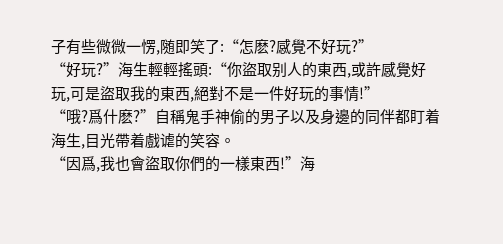子有些微微一愣,随即笑了:“怎麽?感覺不好玩?”
“好玩?”海生輕輕搖頭:“你盜取别人的東西,或許感覺好玩,可是盜取我的東西,絕對不是一件好玩的事情!”
“哦?爲什麽?”自稱鬼手神偷的男子以及身邊的同伴都盯着海生,目光帶着戲谑的笑容。
“因爲,我也會盜取你們的一樣東西!”海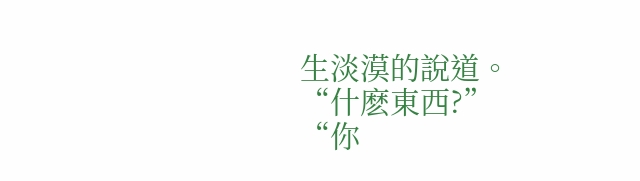生淡漠的說道。
“什麽東西?”
“你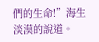們的生命!”海生淡漠的說道。